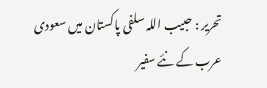تحریر : حبیب اللہ سلفی پاکستان میں سعودی عرب کے نئے سفیر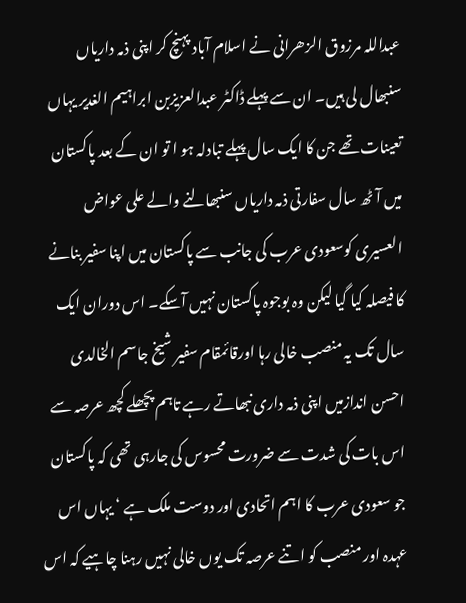عبداللہ مرزوق الزھرانی نے اسلام آباد پہنچ کر اپنی ذمہ داریاں سنبھال لی ہیں۔ ان سے پہلے ڈاکٹر عبدالعزیزبن ابراہیم الغدیر یہاں تعینات تھے جن کا ایک سال پہلے تبادلہ ہو ا تو ان کے بعد پاکستان میں آٹھ سال سفارتی ذمہ داریاں سنبھالنے والے علی عواض العسیری کوسعودی عرب کی جانب سے پاکستان میں اپنا سفیر بنانے کا فیصلہ کیا گیا لیکن وہ بوجوہ پاکستان نہیں آسکے۔ اس دوران ایک سال تک یہ منصب خالی رہا اورقائمقام سفیر شیخ جاسم الخالدی احسن اندازمیں اپنی ذمہ داری نبھاتے رہے تاہم پچھلے کچھ عرصہ سے اس بات کی شدت سے ضرورت محسوس کی جارہی تھی کہ پاکستان جو سعودی عرب کا اہم اتحادی اور دوست ملک ہے ‘ یہاں اس عہدہ اور منصب کو اتنے عرصہ تک یوں خالی نہیں رہنا چاہیے کہ اس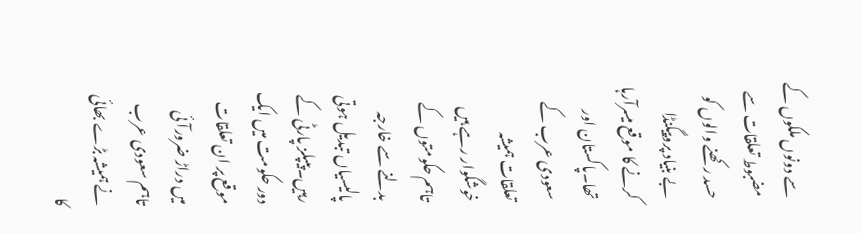سے دونوں ملکوں کے مضبوط تعلقات سے حسد رکھنے والوں کو بے بنیاد پروپیگنڈا کرنے کا موقع میسرآرہا تھا۔پاکستان اور سعودی عرب کے تعلقات ہمیشہ خوشگوار رہے ہیں تاہم حکومتوں کے بدلنے سے خارجہ پالیسیاں تبدیل ہوتی رہیں۔پیپلز پارٹی کے دور حکومت میں ایک موقع پر ان تعلقات میں دراڑ ضرورآئی تاہم سعودی عرب نے ہمیشہ بڑے بھائی کا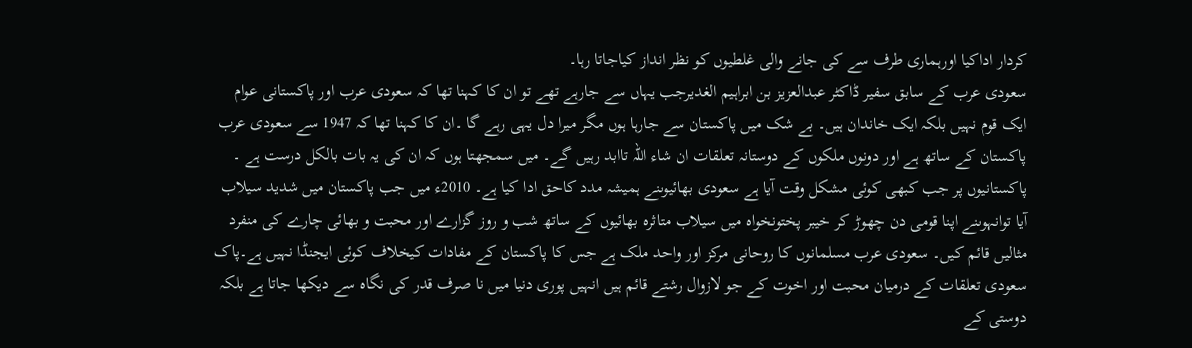کردار اداکیا اورہماری طرف سے کی جانے والی غلطیوں کو نظر انداز کیاجاتا رہا۔
سعودی عرب کے سابق سفیر ڈاکٹر عبدالعزیز بن ابراہیم الغدیرجب یہاں سے جارہے تھے تو ان کا کہنا تھا کہ سعودی عرب اور پاکستانی عوام ایک قوم نہیں بلکہ ایک خاندان ہیں۔ بے شک میں پاکستان سے جارہا ہوں مگر میرا دل یہی رہے گا ۔ان کا کہنا تھا کہ 1947 سے سعودی عرب پاکستان کے ساتھ ہے اور دونوں ملکوں کے دوستانہ تعلقات ان شاء اللہ تاابد رہیں گے۔ میں سمجھتا ہوں کہ ان کی یہ بات بالکل درست ہے ۔ پاکستانیوں پر جب کبھی کوئی مشکل وقت آیا ہے سعودی بھائیوںنے ہمیشہ مدد کاحق ادا کیا ہے۔ 2010ء میں جب پاکستان میں شدید سیلاب آیا توانہوںنے اپنا قومی دن چھوڑ کر خیبر پختونخواہ میں سیلاب متاثرہ بھائیوں کے ساتھ شب و روز گزارے اور محبت و بھائی چارے کی منفرد مثالیں قائم کیں۔ سعودی عرب مسلمانوں کا روحانی مرکز اور واحد ملک ہے جس کا پاکستان کے مفادات کیخلاف کوئی ایجنڈا نہیں ہے۔پاک سعودی تعلقات کے درمیان محبت اور اخوت کے جو لازوال رشتے قائم ہیں انہیں پوری دنیا میں نا صرف قدر کی نگاہ سے دیکھا جاتا ہے بلکہ دوستی کے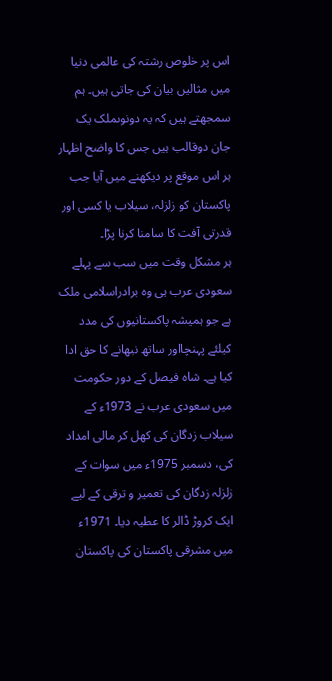اس پر خلوص رشتہ کی عالمی دنیا میں مثالیں بیان کی جاتی ہیں۔ ہم سمجھتے ہیں کہ یہ دونوںملک یک جان دوقالب ہیں جس کا واضح اظہار ہر اس موقع پر دیکھنے میں آیا جب پاکستان کو زلزلہ، سیلاب یا کسی اور قدرتی آفت کا سامنا کرنا پڑا۔
ہر مشکل وقت میں سب سے پہلے سعودی عرب ہی وہ برادراسلامی ملک ہے جو ہمیشہ پاکستانیوں کی مدد کیلئے پہنچااور ساتھ نبھانے کا حق ادا کیا ہے۔ شاہ فیصل کے دور حکومت میں سعودی عرب نے 1973ء کے سیلاب زدگان کی کھل کر مالی امداد کی، دسمبر 1975ء میں سوات کے زلزلہ زدگان کی تعمیر و ترقی کے لیے ایک کروڑ ڈالر کا عطیہ دیا۔ 1971ء میں مشرقی پاکستان کی پاکستان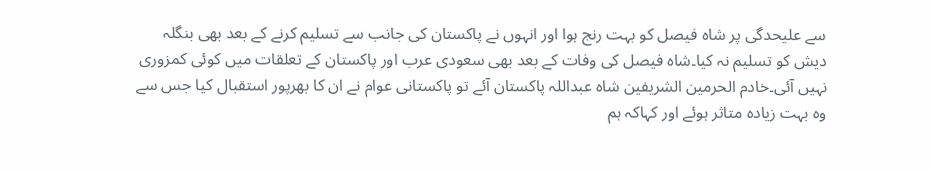سے علیحدگی پر شاہ فیصل کو بہت رنج ہوا اور انہوں نے پاکستان کی جانب سے تسلیم کرنے کے بعد بھی بنگلہ دیش کو تسلیم نہ کیا۔شاہ فیصل کی وفات کے بعد بھی سعودی عرب اور پاکستان کے تعلقات میں کوئی کمزوری نہیں آئی۔خادم الحرمین الشریفین شاہ عبداللہ پاکستان آئے تو پاکستانی عوام نے ان کا بھرپور استقبال کیا جس سے وہ بہت زیادہ متاثر ہوئے اور کہاکہ ہم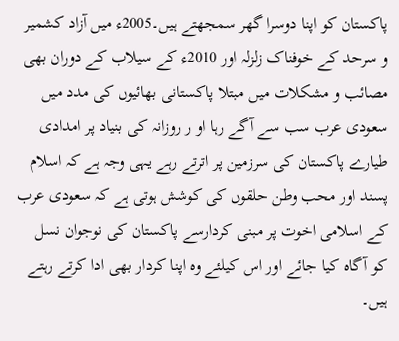پاکستان کو اپنا دوسرا گھر سمجھتے ہیں۔2005ء میں آزاد کشمیر و سرحد کے خوفناک زلزلہ اور 2010ء کے سیلاب کے دوران بھی مصائب و مشکلات میں مبتلا پاکستانی بھائیوں کی مدد میں سعودی عرب سب سے آگے رہا او ر روزانہ کی بنیاد پر امدادی طیارے پاکستان کی سرزمین پر اترتے رہے یہی وجہ ہے کہ اسلام پسند اور محب وطن حلقوں کی کوشش ہوتی ہے کہ سعودی عرب کے اسلامی اخوت پر مبنی کردارسے پاکستان کی نوجوان نسل کو آگاہ کیا جائے اور اس کیلئے وہ اپنا کردار بھی ادا کرتے رہتے ہیں۔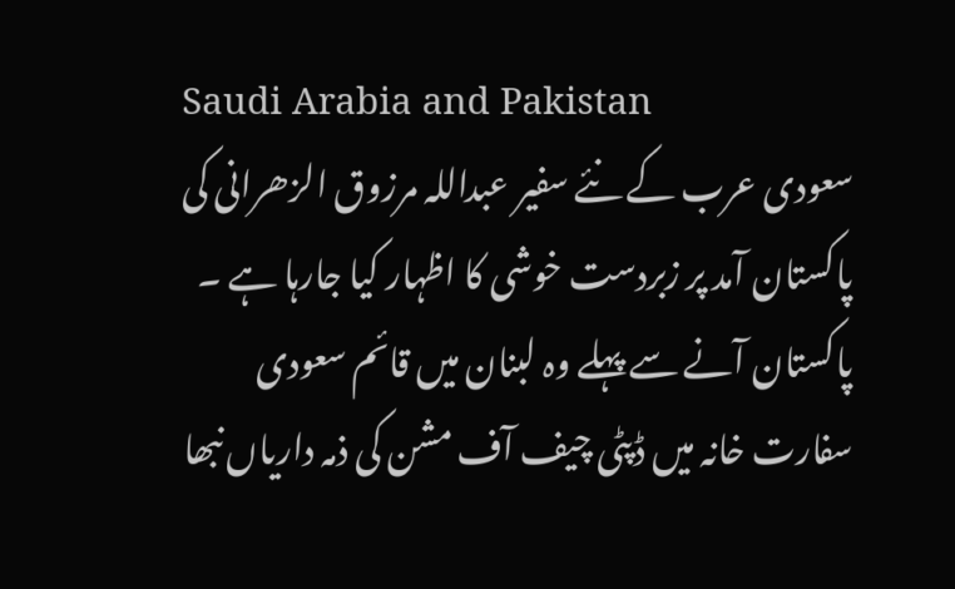Saudi Arabia and Pakistan
سعودی عرب کے نئے سفیر عبداللہ مرزوق الزھرانی کی پاکستان آمد پر زبردست خوشی کا اظہار کیا جارہا ہے ۔ پاکستان آنے سے پہلے وہ لبنان میں قائم سعودی سفارت خانہ میں ڈپٹی چیف آف مشن کی ذمہ داریاں نبھا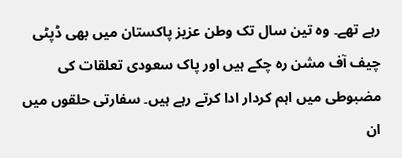رہے تھے۔ وہ تین سال تک وطن عزیز پاکستان میں بھی ڈپٹی چیف آف مشن رہ چکے ہیں اور پاک سعودی تعلقات کی مضبوطی میں اہم کردار ادا کرتے رہے ہیں۔ سفارتی حلقوں میں ان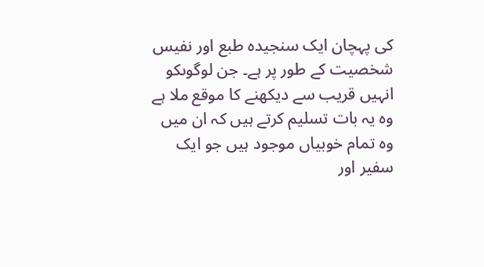کی پہچان ایک سنجیدہ طبع اور نفیس شخصیت کے طور پر ہے۔ جن لوگوںکو انہیں قریب سے دیکھنے کا موقع ملا ہے وہ یہ بات تسلیم کرتے ہیں کہ ان میں وہ تمام خوبیاں موجود ہیں جو ایک سفیر اور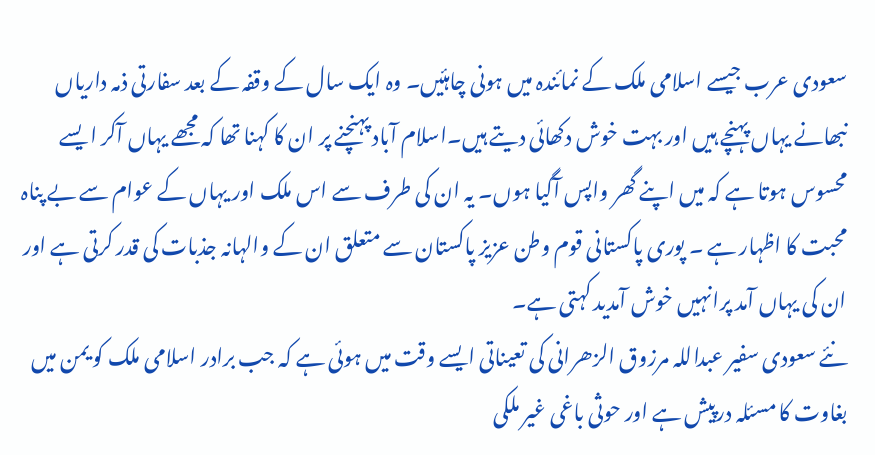سعودی عرب جیسے اسلامی ملک کے نمائندہ میں ہونی چاہئیں۔ وہ ایک سال کے وقفہ کے بعد سفارتی ذمہ داریاں نبھانے یہاں پہنچے ہیں اور بہت خوش دکھائی دیتے ہیں۔اسلام آباد پہنچنے پر ان کا کہنا تھا کہ مجھے یہاں آکر ا یسے محسوس ہوتا ہے کہ میں اپنے گھر واپس آگیا ہوں۔ یہ ان کی طرف سے اس ملک اور یہاں کے عوام سے بے پناہ محبت کا اظہار ہے ۔ پوری پاکستانی قوم وطن عزیز پاکستان سے متعلق ان کے والہانہ جذبات کی قدر کرتی ہے اور ان کی یہاں آمد پرانہیں خوش آمدید کہتی ہے۔
نئے سعودی سفیر عبداللہ مرزوق الزھرانی کی تعیناتی ایسے وقت میں ہوئی ہے کہ جب برادر اسلامی ملک کو یمن میں بغاوت کا مسئلہ درپیش ہے اور حوثی باغی غیر ملکی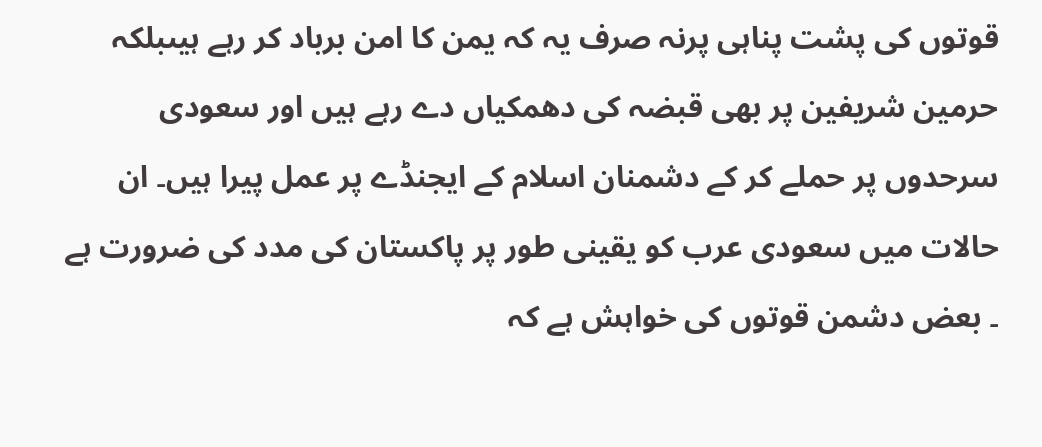قوتوں کی پشت پناہی پرنہ صرف یہ کہ یمن کا امن برباد کر رہے ہیںبلکہ حرمین شریفین پر بھی قبضہ کی دھمکیاں دے رہے ہیں اور سعودی سرحدوں پر حملے کر کے دشمنان اسلام کے ایجنڈے پر عمل پیرا ہیں۔ ان حالات میں سعودی عرب کو یقینی طور پر پاکستان کی مدد کی ضرورت ہے ۔ بعض دشمن قوتوں کی خواہش ہے کہ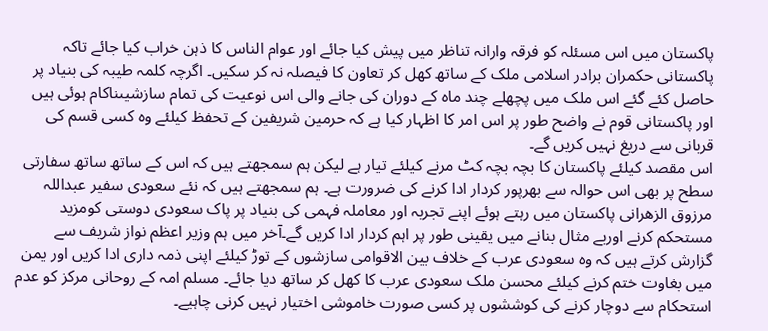پاکستان میں اس مسئلہ کو فرقہ وارانہ تناظر میں پیش کیا جائے اور عوام الناس کا ذہن خراب کیا جائے تاکہ پاکستانی حکمران برادر اسلامی ملک کے ساتھ کھل کر تعاون کا فیصلہ نہ کر سکیں۔ اگرچہ کلمہ طیبہ کی بنیاد پر حاصل کئے گئے اس ملک میں پچھلے چند ماہ کے دوران کی جانے والی اس نوعیت کی تمام سازشیںناکام ہوئی ہیں اور پاکستانی قوم نے واضح طور پر اس امر کا اظہار کیا ہے کہ حرمین شریفین کے تحفظ کیلئے وہ کسی قسم کی قربانی سے دریغ نہیں کریں گے۔
اس مقصد کیلئے پاکستان کا بچہ بچہ کٹ مرنے کیلئے تیار ہے لیکن ہم سمجھتے ہیں کہ اس کے ساتھ ساتھ سفارتی سطح پر بھی اس حوالہ سے بھرپور کردار ادا کرنے کی ضرورت ہے۔ ہم سمجھتے ہیں کہ نئے سعودی سفیر عبداللہ مرزوق الزھرانی پاکستان میں رہتے ہوئے اپنے تجربہ اور معاملہ فہمی کی بنیاد پر پاک سعودی دوستی کومزید مستحکم کرنے اوربے مثال بنانے میں یقینی طور پر اہم کردار ادا کریں گے۔آخر میں ہم وزیر اعظم نواز شریف سے گزارش کرتے ہیں کہ وہ سعودی عرب کے خلاف بین الاقوامی سازشوں کے توڑ کیلئے اپنی ذمہ داری ادا کریں اور یمن میں بغاوت ختم کرنے کیلئے محسن ملک سعودی عرب کا کھل کر ساتھ دیا جائے۔ مسلم امہ کے روحانی مرکز کو عدم استحکام سے دوچار کرنے کی کوششوں پر کسی صورت خاموشی اختیار نہیں کرنی چاہیے۔